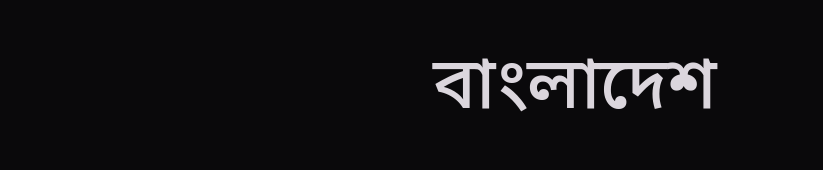বাংলাদেশ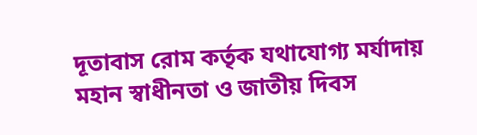দূতাবাস রোম কর্তৃক যথাযোগ্য মর্যাদায় মহান স্বাধীনতা ও জাতীয় দিবস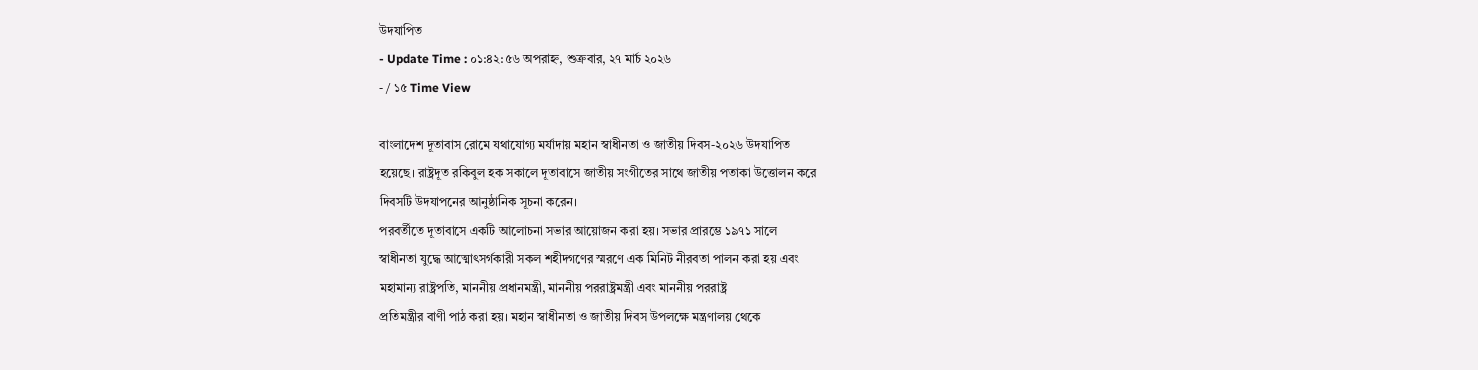উদযাপিত
- Update Time : ০১:৪২:৫৬ অপরাহ্ন, শুক্রবার, ২৭ মার্চ ২০২৬
- / ১৫ Time View

বাংলাদেশ দূতাবাস রোমে যথাযোগ্য মর্যাদায় মহান স্বাধীনতা ও জাতীয় দিবস-২০২৬ উদযাপিত
হয়েছে। রাষ্ট্রদূত রকিবুল হক সকালে দূতাবাসে জাতীয় সংগীতের সাথে জাতীয় পতাকা উত্তোলন করে
দিবসটি উদযাপনের আনুষ্ঠানিক সূচনা করেন।
পরবর্তীতে দূতাবাসে একটি আলোচনা সভার আয়োজন করা হয়। সভার প্রারম্ভে ১৯৭১ সালে
স্বাধীনতা যুদ্ধে আত্মোৎসর্গকারী সকল শহীদগণের স্মরণে এক মিনিট নীরবতা পালন করা হয় এবং
মহামান্য রাষ্ট্রপতি, মাননীয় প্রধানমন্ত্রী, মাননীয় পররাষ্ট্রমন্ত্রী এবং মাননীয় পররাষ্ট্র
প্রতিমন্ত্রীর বাণী পাঠ করা হয়। মহান স্বাধীনতা ও জাতীয় দিবস উপলক্ষে মন্ত্রণালয় থেকে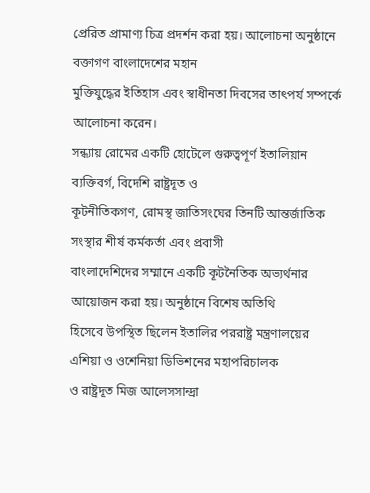প্রেরিত প্রামাণ্য চিত্র প্রদর্শন করা হয়। আলোচনা অনুষ্ঠানে বক্তাগণ বাংলাদেশের মহান
মুক্তিযুদ্ধের ইতিহাস এবং স্বাধীনতা দিবসের তাৎপর্য সম্পর্কে আলোচনা করেন।
সন্ধ্যায় রোমের একটি হোটেলে গুরুত্বপূর্ণ ইতালিয়ান ব্যক্তিবর্গ, বিদেশি রাষ্ট্রদূত ও
কূটনীতিকগণ, রোমস্থ জাতিসংঘের তিনটি আন্তর্জাতিক সংস্থার শীর্ষ কর্মকর্তা এবং প্রবাসী
বাংলাদেশিদের সম্মানে একটি কূটনৈতিক অভ্যর্থনার আয়োজন করা হয়। অনুষ্ঠানে বিশেষ অতিথি
হিসেবে উপস্থিত ছিলেন ইতালির পররাষ্ট্র মন্ত্রণালয়ের এশিয়া ও ওশেনিয়া ডিভিশনের মহাপরিচালক
ও রাষ্ট্রদূত মিজ আলেসসান্দ্রা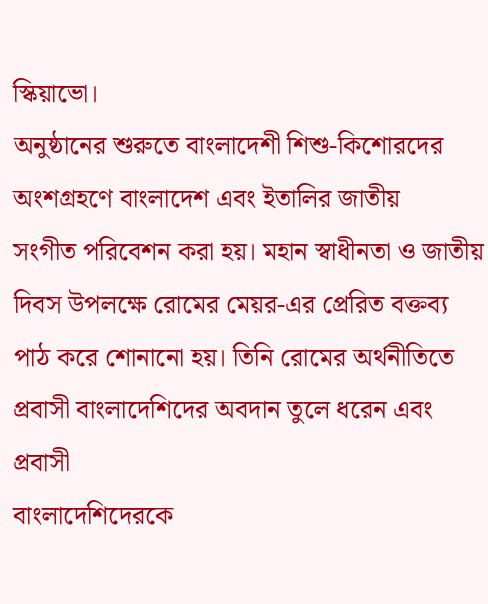স্কিয়াভো।
অনুষ্ঠানের শুরুতে বাংলাদেশী শিশু-কিশোরদের অংশগ্রহণে বাংলাদেশ এবং ইতালির জাতীয়
সংগীত পরিবেশন করা হয়। মহান স্বাধীনতা ও জাতীয় দিবস উপলক্ষে রোমের মেয়র-এর প্রেরিত বক্তব্য
পাঠ করে শোনানো হয়। তিনি রোমের অর্থনীতিতে প্রবাসী বাংলাদেশিদের অবদান তুলে ধরেন এবং প্রবাসী
বাংলাদেশিদেরকে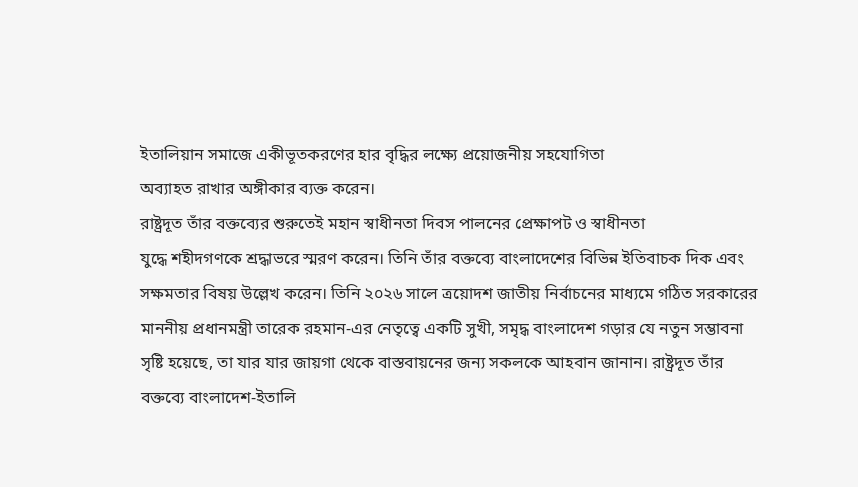ইতালিয়ান সমাজে একীভূতকরণের হার বৃদ্ধির লক্ষ্যে প্রয়োজনীয় সহযোগিতা
অব্যাহত রাখার অঙ্গীকার ব্যক্ত করেন।
রাষ্ট্রদূত তাঁর বক্তব্যের শুরুতেই মহান স্বাধীনতা দিবস পালনের প্রেক্ষাপট ও স্বাধীনতা
যুদ্ধে শহীদগণকে শ্রদ্ধাভরে স্মরণ করেন। তিনি তাঁর বক্তব্যে বাংলাদেশের বিভিন্ন ইতিবাচক দিক এবং
সক্ষমতার বিষয় উল্লেখ করেন। তিনি ২০২৬ সালে ত্রয়োদশ জাতীয় নির্বাচনের মাধ্যমে গঠিত সরকারের
মাননীয় প্রধানমন্ত্রী তারেক রহমান-এর নেতৃত্বে একটি সুখী, সমৃদ্ধ বাংলাদেশ গড়ার যে নতুন সম্ভাবনা
সৃষ্টি হয়েছে, তা যার যার জায়গা থেকে বাস্তবায়নের জন্য সকলকে আহবান জানান। রাষ্ট্রদূত তাঁর
বক্তব্যে বাংলাদেশ-ইতালি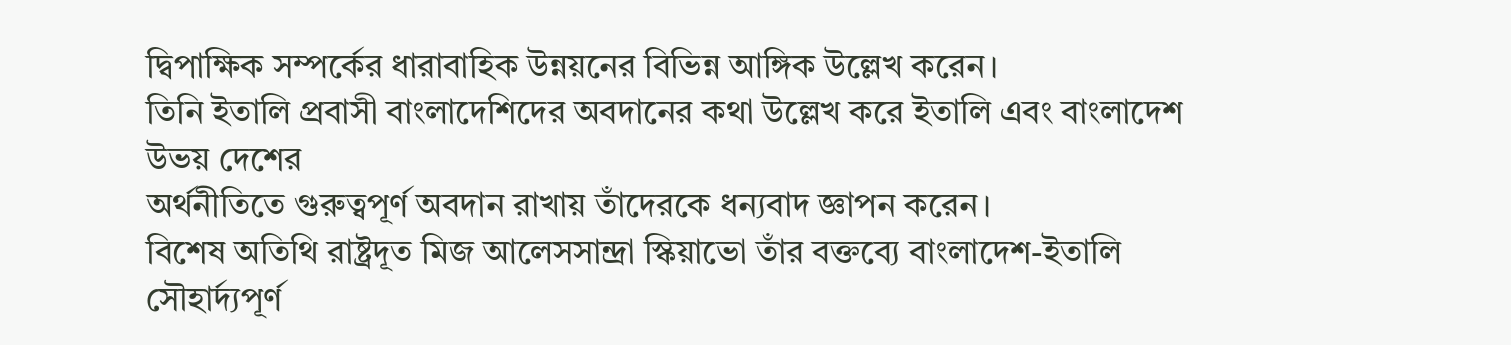দ্বিপাক্ষিক সম্পর্কের ধারাবাহিক উন্নয়নের বিভিন্ন আঙ্গিক উল্লেখ করেন।
তিনি ইতালি প্রবাসী বাংলাদেশিদের অবদানের কথা উল্লেখ করে ইতালি এবং বাংলাদেশ উভয় দেশের
অর্থনীতিতে গুরুত্বপূর্ণ অবদান রাখায় তাঁদেরকে ধন্যবাদ জ্ঞাপন করেন।
বিশেষ অতিথি রাষ্ট্রদূত মিজ আলেসসান্দ্রা স্কিয়াভো তাঁর বক্তব্যে বাংলাদেশ-ইতালি
সৌহার্দ্যপূর্ণ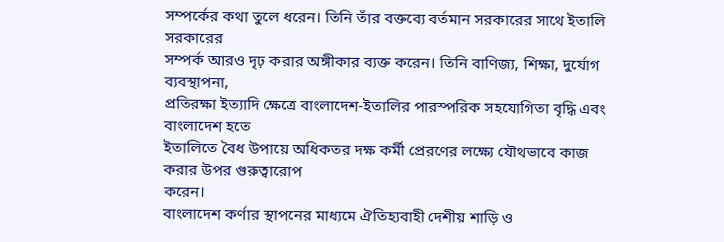সম্পর্কের কথা তুলে ধরেন। তিনি তাঁর বক্তব্যে বর্তমান সরকারের সাথে ইতালি সরকারের
সম্পর্ক আরও দৃঢ় করার অঙ্গীকার ব্যক্ত করেন। তিনি বাণিজ্য, শিক্ষা, দুর্যোগ ব্যবস্থাপনা,
প্রতিরক্ষা ইত্যাদি ক্ষেত্রে বাংলাদেশ-ইতালির পারস্পরিক সহযোগিতা বৃদ্ধি এবং বাংলাদেশ হতে
ইতালিতে বৈধ উপায়ে অধিকতর দক্ষ কর্মী প্রেরণের লক্ষ্যে যৌথভাবে কাজ করার উপর গুরুত্বারোপ
করেন।
বাংলাদেশ কর্ণার স্থাপনের মাধ্যমে ঐতিহ্যবাহী দেশীয় শাড়ি ও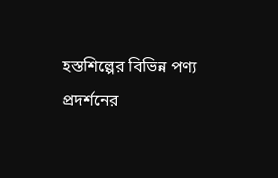হস্তশিল্পের বিভিন্ন পণ্য
প্রদর্শনের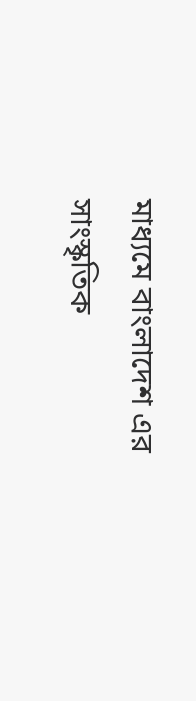মাধ্যমে বাংলাদেশ এর সাংস্কৃতিক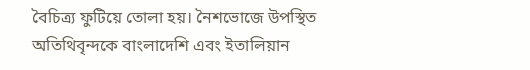বৈচিত্র্য ফুটিয়ে তোলা হয়। নৈশভোজে উপস্থিত
অতিথিবৃন্দকে বাংলাদেশি এবং ইতালিয়ান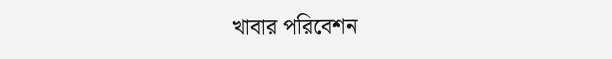খাবার পরিবেশন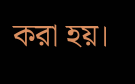করা হয়।